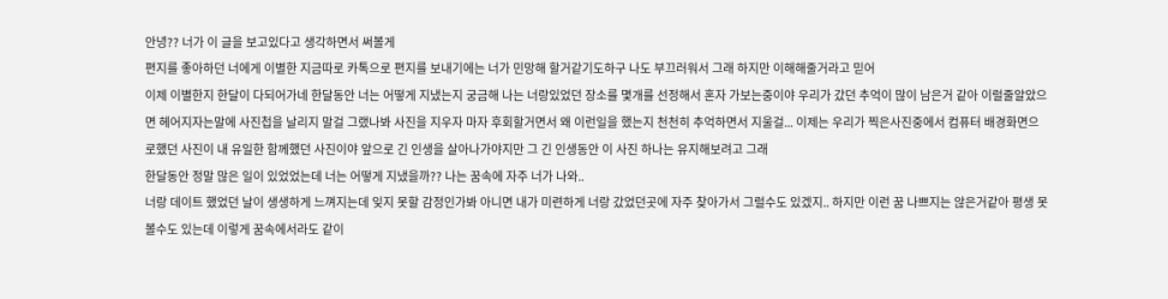안녕?? 너가 이 글을 보고있다고 생각하면서 써볼게
편지를 좋아하던 너에게 이별한 지금따로 카톡으로 편지를 보내기에는 너가 민망해 할거같기도하구 나도 부끄러워서 그래 하지만 이해해줄거라고 믿어
이제 이별한지 한달이 다되어가네 한달동안 너는 어떻게 지냈는지 궁금해 나는 너랑있었던 장소를 몇개를 선정해서 혼자 가보는중이야 우리가 갔던 추억이 많이 남은거 같아 이럴줄알았으면 헤어지자는말에 사진첩을 날리지 말걸 그랬나봐 사진을 지우자 마자 후회할거면서 왜 이런일을 했는지 천천히 추억하면서 지울걸... 이제는 우리가 찍은사진중에서 컴퓨터 배경화면으로했던 사진이 내 유일한 함께했던 사진이야 앞으로 긴 인생을 살아나가야지만 그 긴 인생동안 이 사진 하나는 유지해보려고 그래
한달동안 정말 많은 일이 있었었는데 너는 어떻게 지냈을까?? 나는 꿈속에 자주 너가 나와..
너랑 데이트 했었던 날이 생생하게 느껴지는데 잊지 못할 감정인가봐 아니면 내가 미련하게 너랑 갔었던곳에 자주 찾아가서 그럴수도 있겠지.. 하지만 이런 꿈 나쁘지는 않은거같아 평생 못볼수도 있는데 이렇게 꿈속에서라도 같이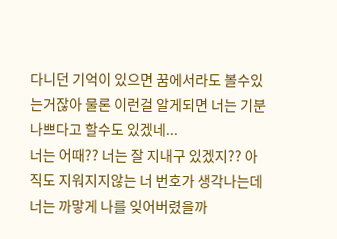다니던 기억이 있으면 꿈에서라도 볼수있는거잖아 물론 이런걸 알게되면 너는 기분 나쁘다고 할수도 있겠네...
너는 어때?? 너는 잘 지내구 있겠지?? 아직도 지워지지않는 너 번호가 생각나는데 너는 까맣게 나를 잊어버렸을까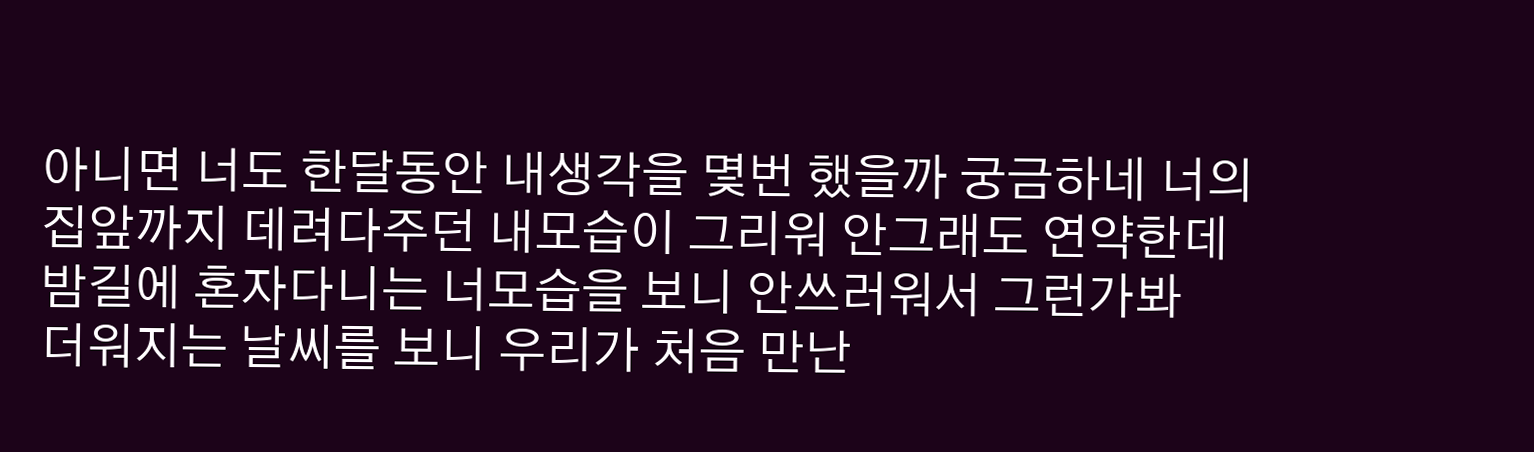아니면 너도 한달동안 내생각을 몇번 했을까 궁금하네 너의 집앞까지 데려다주던 내모습이 그리워 안그래도 연약한데 밤길에 혼자다니는 너모습을 보니 안쓰러워서 그런가봐
더워지는 날씨를 보니 우리가 처음 만난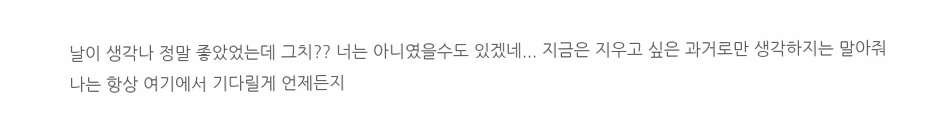날이 생각나 정말 좋았었는데 그치?? 너는 아니였을수도 있겠네... 지금은 지우고 싶은 과거로만 생각하지는 말아줘
나는 항상 여기에서 기다릴게 언제든지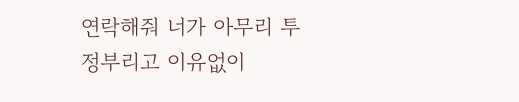연락해줘 너가 아무리 투정부리고 이유없이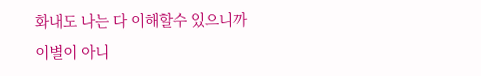화내도 나는 다 이해할수 있으니까
이별이 아니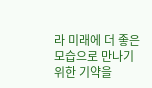라 미래에 더 좋은 모습으로 만나기 위한 기약을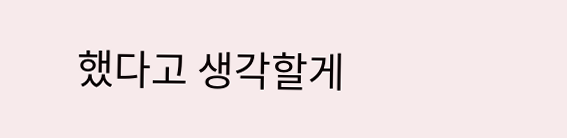했다고 생각할게